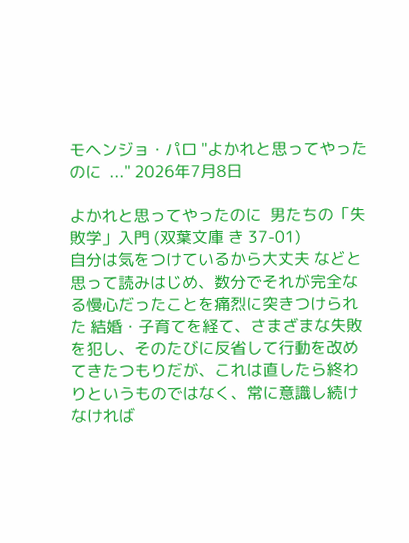モヘンジョ・パロ "よかれと思ってやったのに  ..." 2026年7月8日

よかれと思ってやったのに  男たちの「失敗学」入門 (双葉文庫 き 37-01)
自分は気をつけているから大丈夫 などと思って読みはじめ、数分でそれが完全なる慢心だったことを痛烈に突きつけられた 結婚・子育てを経て、さまざまな失敗を犯し、そのたびに反省して行動を改めてきたつもりだが、これは直したら終わりというものではなく、常に意識し続けなければ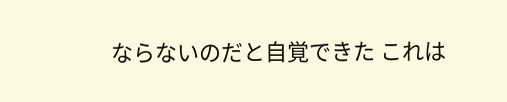ならないのだと自覚できた これは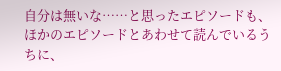自分は無いな……と思ったエピソードも、ほかのエピソードとあわせて読んでいるうちに、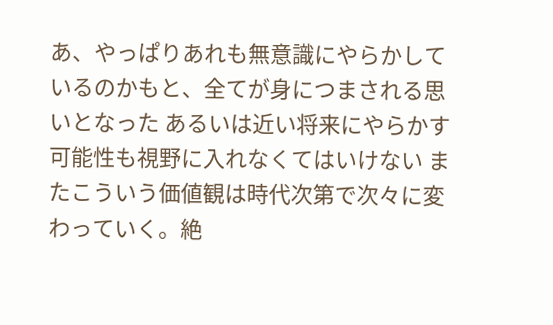あ、やっぱりあれも無意識にやらかしているのかもと、全てが身につまされる思いとなった あるいは近い将来にやらかす可能性も視野に入れなくてはいけない またこういう価値観は時代次第で次々に変わっていく。絶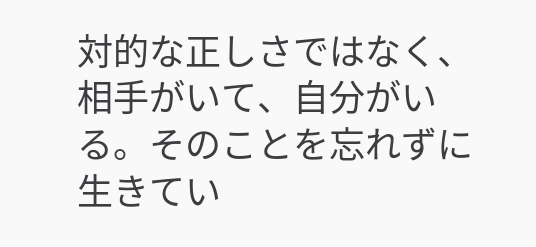対的な正しさではなく、相手がいて、自分がいる。そのことを忘れずに生きてい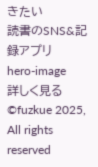きたい
読書のSNS&記録アプリ
hero-image
詳しく見る
©fuzkue 2025, All rights reserved